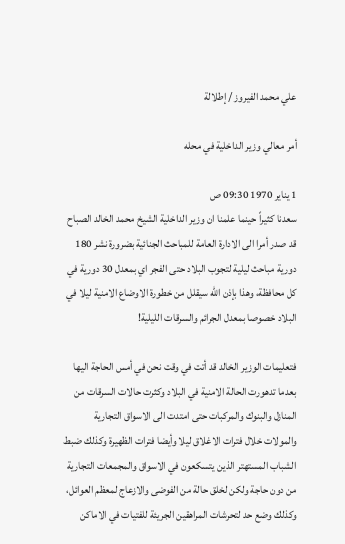علي محمد الفيروز / إطلالة

أمر معالي وزير الداخلية في محله

1 يناير 1970 09:30 ص
سعدنا كثيراً حينما علمنا ان وزير الداخلية الشيخ محمد الخالد الصباح قد صدر أمرا الى الادارة العامة للمباحث الجنائية بضرورة نشر 180 دورية مباحث ليلية لتجوب البلاد حتى الفجر اي بمعدل 30 دورية في كل محافظة، وهذا بإذن الله سيقلل من خطورة الاوضاع الامنية ليلا في البلاد خصوصا بمعدل الجرائم والسرقات الليلية!

فتعليمات الوزير الخالد قد أتت في وقت نحن في أمس الحاجة اليها بعدما تدهورت الحالة الامنية في البلاد وكثرت حالات السرقات من المنازل والبنوك والمركبات حتى امتدت الى الاسواق التجارية والمولات خلال فترات الاغلاق ليلا وأيضا فترات الظهيرة وكذلك ضبط الشباب المستهتر الذين يتسكعون في الاسواق والمجمعات التجارية من دون حاجة ولكن لخلق حالة من الفوضى والازعاج لمعظم العوائل، وكذلك وضع حد لتحرشات المراهقين الجريئة للفتيات في الاماكن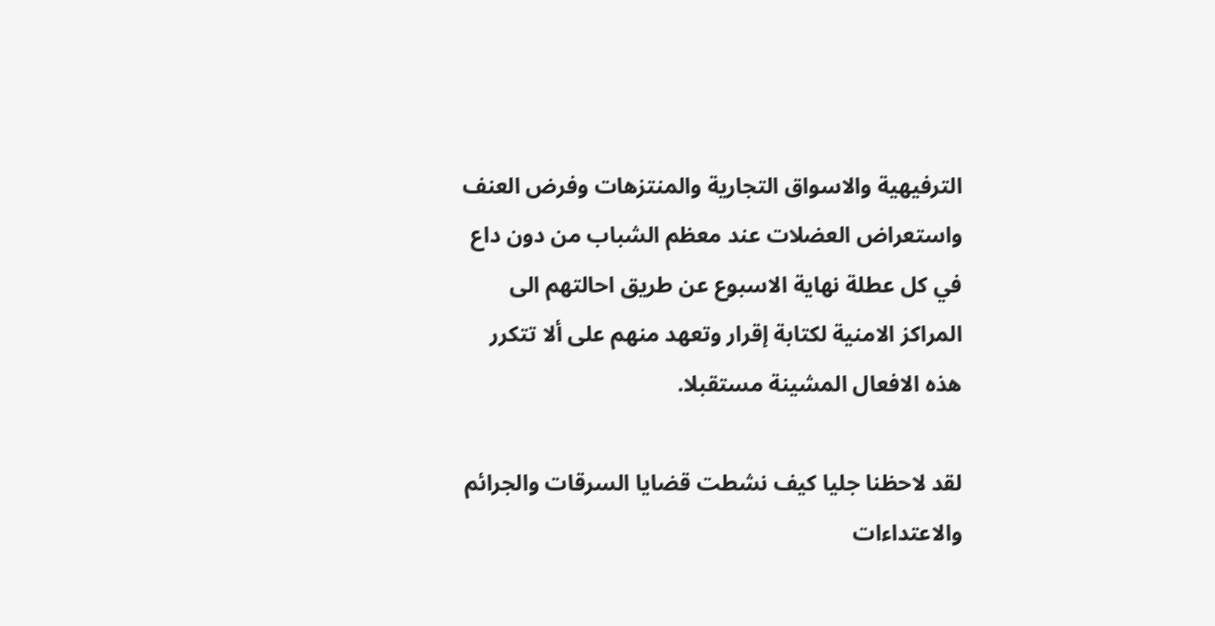الترفيهية والاسواق التجارية والمنتزهات وفرض العنف واستعراض العضلات عند معظم الشباب من دون داع في كل عطلة نهاية الاسبوع عن طريق احالتهم الى المراكز الامنية لكتابة إقرار وتعهد منهم على ألا تتكرر هذه الافعال المشينة مستقبلا.

لقد لاحظنا جليا كيف نشطت قضايا السرقات والجرائم والاعتداءات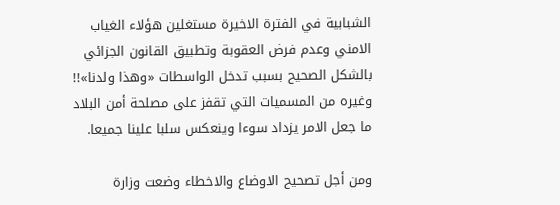الشبابية في الفترة الاخيرة مستغلين هؤلاء الغياب الامني وعدم فرض العقوبة وتطبيق القانون الجزائي بالشكل الصحيح بسبب تدخل الواسطات «وهذا ولدنا»!! وغيره من المسميات التي تقفز على مصلحة أمن البلاد ما جعل الامر يزداد سوءا وينعكس سلبا علينا جميعا.

ومن أجل تصحيح الاوضاع والاخطاء وضعت وزارة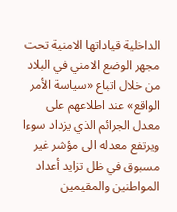الداخلية قياداتها الامنية تحت مجهر الوضع الامني في البلاد من خلال اتباع «سياسة الأمر الواقع» عند اطلاعهم على معدل الجرائم الذي يزداد سوءا ويرتفع معدله الى مؤشر غير مسبوق في ظل تزايد أعداد المواطنين والمقيمين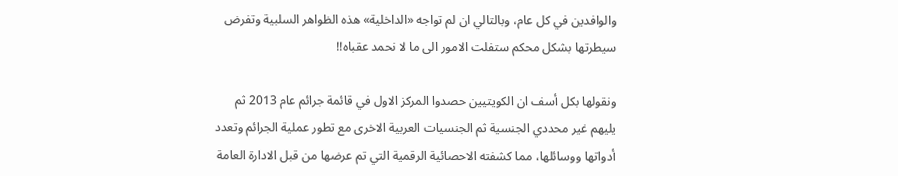والوافدين في كل عام، وبالتالي ان لم تواجه «الداخلية» هذه الظواهر السلبية وتفرض سيطرتها بشكل محكم ستفلت الامور الى ما لا نحمد عقباه!!

ونقولها بكل أسف ان الكويتيين حصدوا المركز الاول في قائمة جرائم عام 2013 ثم يليهم غير محددي الجنسية ثم الجنسيات العربية الاخرى مع تطور عملية الجرائم وتعدد أدواتها ووسائلها، مما كشفته الاحصائية الرقمية التي تم عرضها من قبل الادارة العامة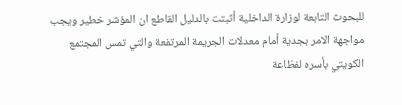للبحوث التابعة لوزارة الداخلية أثبتت بالدليل القاطع ان المؤشر خطير ويجب مواجهة الامر بجدية أمام معدلات الجريمة المرتفعة والتي تمس المجتمع الكويتي بأسره لفظاعة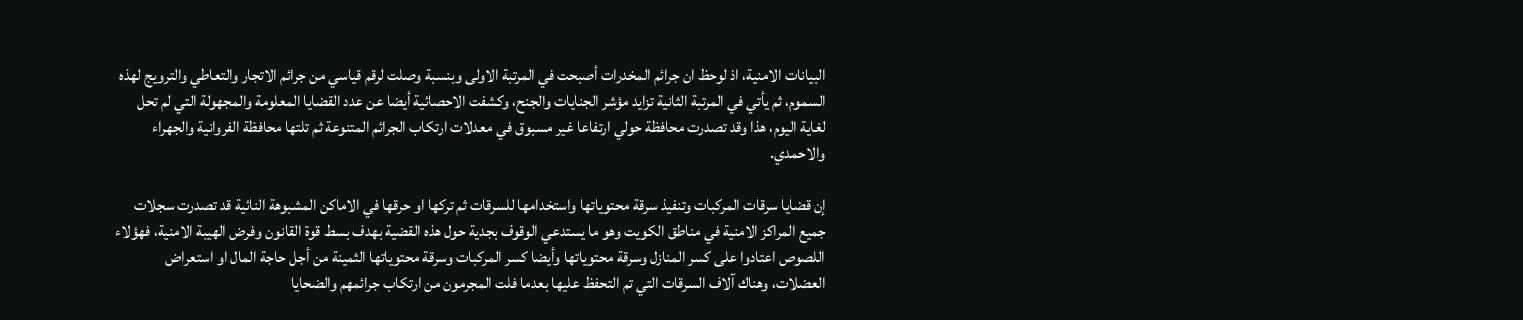البيانات الامنية، اذ لوحظ ان جرائم المخدرات أصبحت في المرتبة الاولى وبنسبة وصلت لرقم قياسي من جرائم الاتجار والتعاطي والترويج لهذه السموم، ثم يأتي في المرتبة الثانية تزايد مؤشر الجنايات والجنح، وكشفت الاحصائية أيضا عن عدد القضايا المعلومة والمجهولة التي لم تحل لغاية اليوم، هذا وقد تصدرت محافظة حولي ارتفاعا غير مسبوق في معدلات ارتكاب الجرائم المتنوعة ثم تلتها محافظة الفروانية والجهراء والاحمدي.

إن قضايا سرقات المركبات وتنفيذ سرقة محتوياتها واستخدامها للسرقات ثم تركها او حرقها في الاماكن المشبوهة النائية قد تصدرت سجلات جميع المراكز الامنية في مناطق الكويت وهو ما يستدعي الوقوف بجدية حول هذه القضية بهدف بسط قوة القانون وفرض الهيبة الامنية، فهؤلاء اللصوص اعتادوا على كسر المنازل وسرقة محتوياتها وأيضا كسر المركبات وسرقة محتوياتها الثمينة من أجل حاجة المال او استعراض العضلات، وهناك آلاف السرقات التي تم التحفظ عليها بعدما فلت المجرمون من ارتكاب جرائمهم والضحايا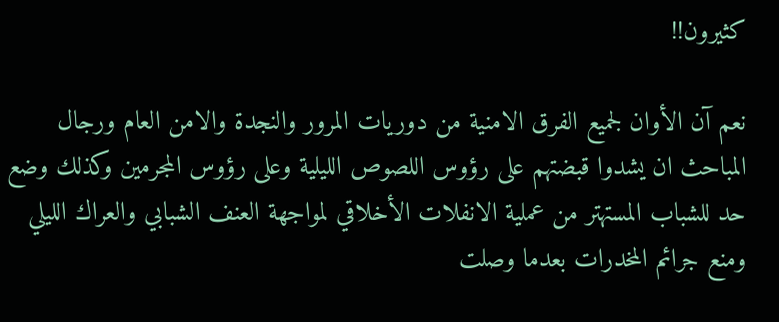كثيرون!!

نعم آن الأوان لجميع الفرق الامنية من دوريات المرور والنجدة والامن العام ورجال المباحث ان يشدوا قبضتهم على رؤوس اللصوص الليلية وعلى رؤوس المجرمين وكذلك وضع حد للشباب المستهتر من عملية الانفلات الأخلاقي لمواجهة العنف الشبابي والعراك الليلي ومنع جرائم المخدرات بعدما وصلت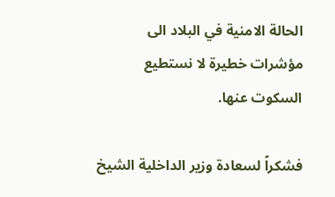الحالة الامنية في البلاد الى مؤشرات خطيرة لا نستطيع السكوت عنها.

فشكراً لسعادة وزير الداخلية الشيخ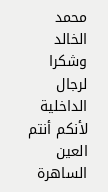محمد الخالد وشكرا لرجال الداخلية لأنكم أنتم العين الساهرة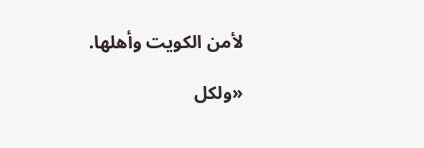لأمن الكويت وأهلها.

«ولكل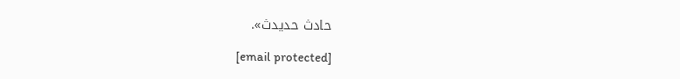حادث حديدث».

[email protected]